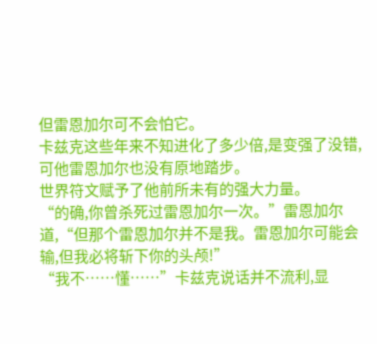但雷恩加尔可不会怕它。
卡兹克这些年来不知进化了多少倍,是变强了没错,可他雷恩加尔也没有原地踏步。
世界符文赋予了他前所未有的强大力量。
“的确,你曾杀死过雷恩加尔一次。”雷恩加尔道,“但那个雷恩加尔并不是我。雷恩加尔可能会输,但我必将斩下你的头颅!”
“我不……懂……”卡兹克说话并不流利,显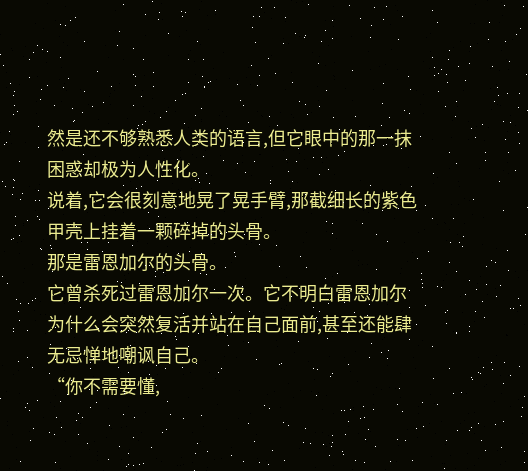然是还不够熟悉人类的语言,但它眼中的那一抹困惑却极为人性化。
说着,它会很刻意地晃了晃手臂,那截细长的紫色甲壳上挂着一颗碎掉的头骨。
那是雷恩加尔的头骨。
它曾杀死过雷恩加尔一次。它不明白雷恩加尔为什么会突然复活并站在自己面前,甚至还能肆无忌惮地嘲讽自己。
“你不需要懂,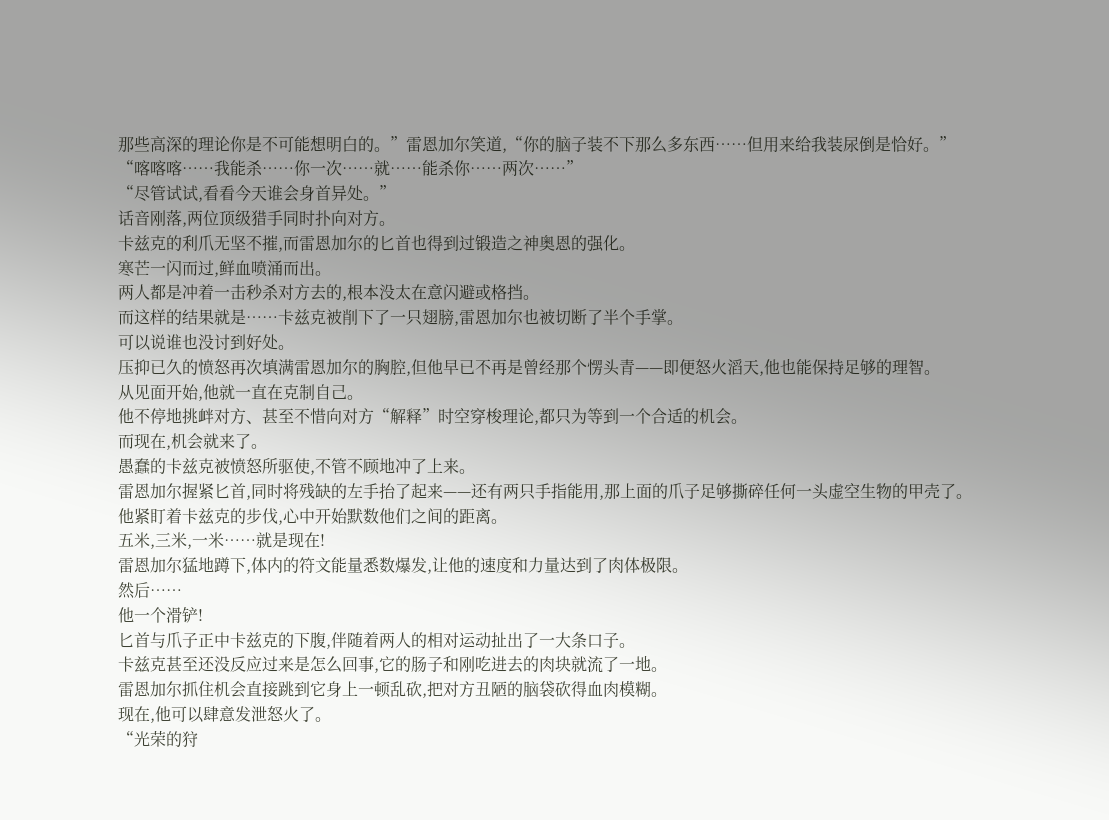那些高深的理论你是不可能想明白的。”雷恩加尔笑道,“你的脑子装不下那么多东西……但用来给我装尿倒是恰好。”
“喀喀喀……我能杀……你一次……就……能杀你……两次……”
“尽管试试,看看今天谁会身首异处。”
话音刚落,两位顶级猎手同时扑向对方。
卡兹克的利爪无坚不摧,而雷恩加尔的匕首也得到过锻造之神奥恩的强化。
寒芒一闪而过,鲜血喷涌而出。
两人都是冲着一击秒杀对方去的,根本没太在意闪避或格挡。
而这样的结果就是……卡兹克被削下了一只翅膀,雷恩加尔也被切断了半个手掌。
可以说谁也没讨到好处。
压抑已久的愤怒再次填满雷恩加尔的胸腔,但他早已不再是曾经那个愣头青——即便怒火滔天,他也能保持足够的理智。
从见面开始,他就一直在克制自己。
他不停地挑衅对方、甚至不惜向对方“解释”时空穿梭理论,都只为等到一个合适的机会。
而现在,机会就来了。
愚蠢的卡兹克被愤怒所驱使,不管不顾地冲了上来。
雷恩加尔握紧匕首,同时将残缺的左手抬了起来——还有两只手指能用,那上面的爪子足够撕碎任何一头虚空生物的甲壳了。
他紧盯着卡兹克的步伐,心中开始默数他们之间的距离。
五米,三米,一米……就是现在!
雷恩加尔猛地蹲下,体内的符文能量悉数爆发,让他的速度和力量达到了肉体极限。
然后……
他一个滑铲!
匕首与爪子正中卡兹克的下腹,伴随着两人的相对运动扯出了一大条口子。
卡兹克甚至还没反应过来是怎么回事,它的肠子和刚吃进去的肉块就流了一地。
雷恩加尔抓住机会直接跳到它身上一顿乱砍,把对方丑陋的脑袋砍得血肉模糊。
现在,他可以肆意发泄怒火了。
“光荣的狩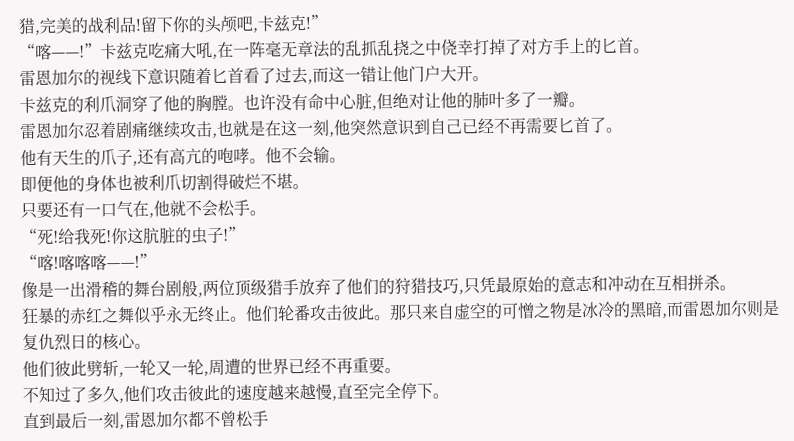猎,完美的战利品!留下你的头颅吧,卡兹克!”
“喀——!”卡兹克吃痛大吼,在一阵毫无章法的乱抓乱挠之中侥幸打掉了对方手上的匕首。
雷恩加尔的视线下意识随着匕首看了过去,而这一错让他门户大开。
卡兹克的利爪洞穿了他的胸膛。也许没有命中心脏,但绝对让他的肺叶多了一瓣。
雷恩加尔忍着剧痛继续攻击,也就是在这一刻,他突然意识到自己已经不再需要匕首了。
他有天生的爪子,还有高亢的咆哮。他不会输。
即便他的身体也被利爪切割得破烂不堪。
只要还有一口气在,他就不会松手。
“死!给我死!你这肮脏的虫子!”
“喀!喀喀喀——!”
像是一出滑稽的舞台剧般,两位顶级猎手放弃了他们的狩猎技巧,只凭最原始的意志和冲动在互相拼杀。
狂暴的赤红之舞似乎永无终止。他们轮番攻击彼此。那只来自虚空的可憎之物是冰冷的黑暗,而雷恩加尔则是复仇烈日的核心。
他们彼此劈斩,一轮又一轮,周遭的世界已经不再重要。
不知过了多久,他们攻击彼此的速度越来越慢,直至完全停下。
直到最后一刻,雷恩加尔都不曾松手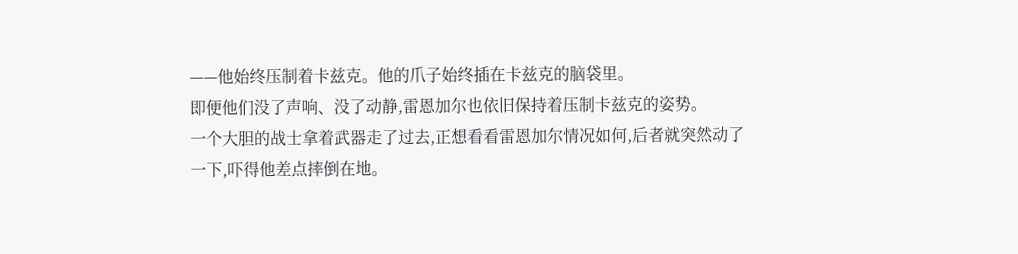——他始终压制着卡兹克。他的爪子始终插在卡兹克的脑袋里。
即便他们没了声响、没了动静,雷恩加尔也依旧保持着压制卡兹克的姿势。
一个大胆的战士拿着武器走了过去,正想看看雷恩加尔情况如何,后者就突然动了一下,吓得他差点摔倒在地。